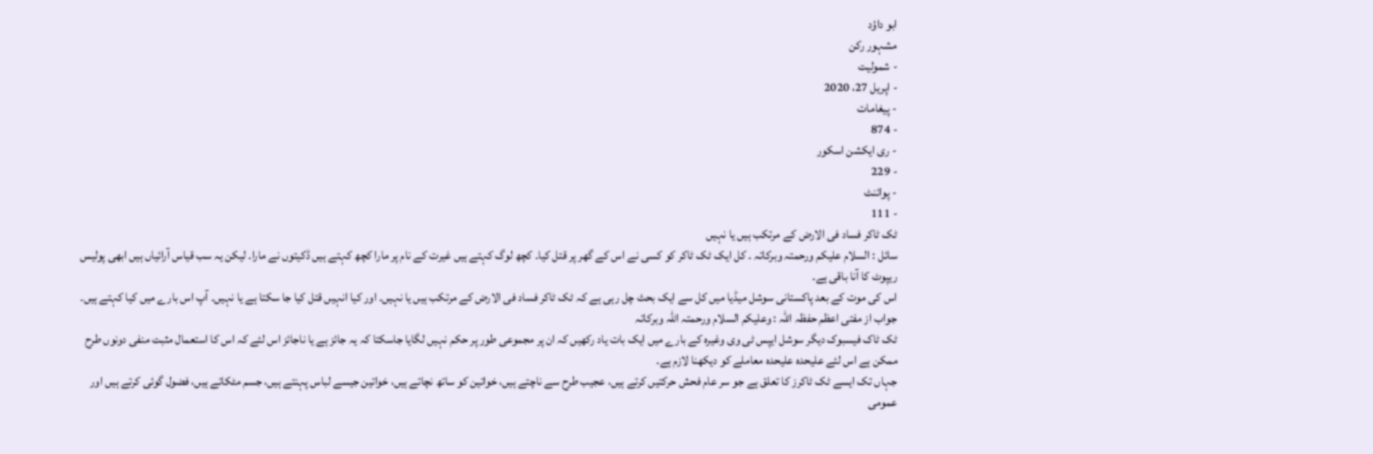ابو داؤد
مشہور رکن
- شمولیت
- اپریل 27، 2020
- پیغامات
- 874
- ری ایکشن اسکور
- 229
- پوائنٹ
- 111
ٹک ٹاکر فساد فی الارض کے مرتکب ہیں یا نہیں
سائل : السلام علیکم ورحمتہ وبرکاتہ ۔ کل ایک ٹک ٹاکر کو کسی نے اس کے گھر پر قتل کیا۔ کچھ لوگ کہتے ہیں غیرت کے نام پر مارا کچھ کہتے ہیں ڈکیتوں نے مارا۔ لیکن یہ سب قیاس آرائیاں ہیں ابھی پولیس ریپوٹ کا آنا باقی ہے۔
اس کی موت کے بعد پاکستانی سوشل میڈیا میں کل سے ایک بحث چل رہی ہے کہ ٹک ٹاکر فساد فی الارض کے مرتکب ہیں یا نہیں۔ اور کیا انہیں قتل کیا جا سکتا ہے یا نہیں۔ آپ اس بارے میں کیا کہتے ہیں۔
جواب از مفتی اعظم حفظہ اللہ : وعلیکم السلام ورحمتہ اللہ وبرکاتہ
ٹک ٹاک فیسبوک دیگر سوشل ایپس ٹی وی وغیرہ کے بارے میں ایک بات یاد رکھیں کہ ان پر مجموعی طور پر حکم نہیں لگایا جاسکتا کہ یہ جائز ہے یا ناجائز اس لئے کہ اس کا استعمال مثبت منفی دونوں طرح ممکن ہے اس لئے علیحدہ علیحدہ معاملے کو دیکھنا لازم ہے۔
جہاں تک ایسے ٹک ٹاکرز کا تعلق ہے جو سر عام فحش حرکتیں کرتے ہیں، عجیب طرح سے ناچتے ہیں، خواتین کو ساتھ نچاتے ہیں، خواتین جیسے لباس پہنتے ہیں، جسم مٹکاتے ہیں، فضول گوئی کرتے ہیں اور عمومی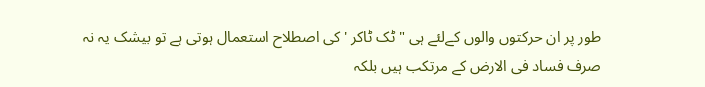طور پر ان حرکتوں والوں کےلئے ہی "ٹک ٹاکر ' کی اصطلاح استعمال ہوتی ہے تو بیشک یہ نہ صرف فساد فی الارض کے مرتکب ہیں بلکہ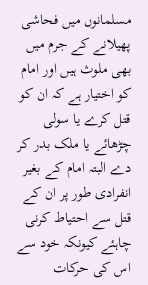مسلمانوں میں فحاشی پھیلانے کے جرم میں بھی ملوث ہیں اور امام کو اختیار ہے کہ ان کو قتل کرے یا سولی چڑھائے یا ملک بدر کر دے البتہ امام کے بغیر انفرادی طور پر ان کے قتل سے احتیاط کرنی چاہئے کیونکہ خود سے اس کی حرکات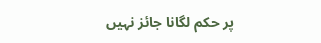پر حکم لگانا جائز نہیں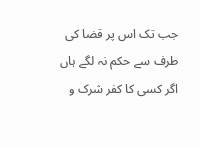جب تک اس پر قضا کی طرف سے حکم نہ لگے ہاں اگر کسی کا کفر شرک و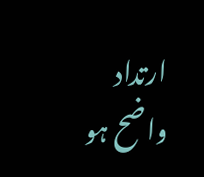ارتداد واضح ہو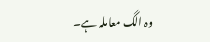وہ الگ معاملہ ہے۔